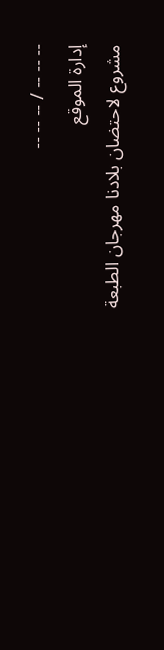-- -- -- / -- -- --
إدارة الموقع
مشروع لاحتضان بلادنا مهرجان الطبعة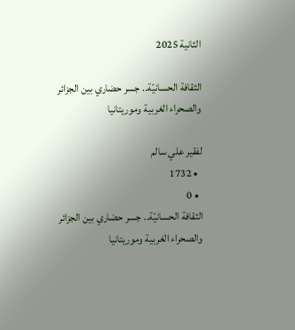الثانية 2025

الثقافة الحسانيّة.. جسر حضاري بين الجزائر والصحراء الغربية وموريتانيا

لفقير علي سالم
  • 1732
  • 0
الثقافة الحسانيّة.. جسر حضاري بين الجزائر والصحراء الغربية وموريتانيا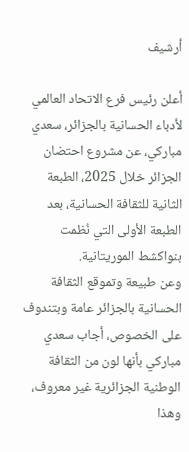أرشيف

أعلن رئيس فرع الاتحاد العالمي لأدباء الحسانية بالجزائر، سعدي مباركي، عن مشروع احتضان الجزائر خلال 2025، الطبعة الثانية للثقافة الحسانية، بعد الطبعة الأولى التي نُظمت بنواكشط الموريتانية.
وعن طبيعة وتموقع الثقافة الحسانية بالجزائر عامة وبتندوف على الخصوص، أجاب سعدي مباركي بأنها لون من الثقافة الوطنية الجزائرية غير معروف، وهذا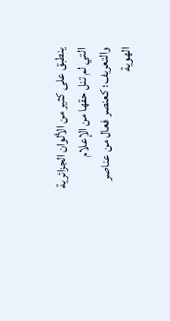ينطبق على كثير من الألوان الجزائرية التي لم تنل حقها من الإعلام والتعريف؛ كعنصر فعال من عناصر الهوية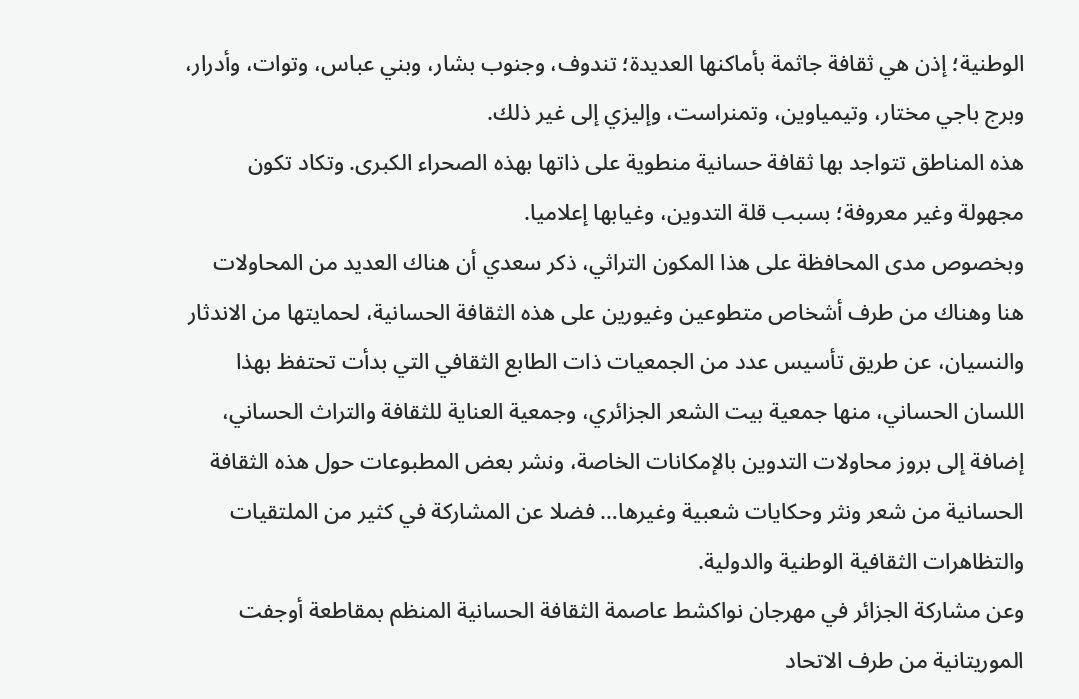الوطنية؛ إذن هي ثقافة جاثمة بأماكنها العديدة؛ تندوف، وجنوب بشار، وبني عباس، وتوات، وأدرار، وبرج باجي مختار، وتيمياوين، وتمنراست، وإليزي إلى غير ذلك.
هذه المناطق تتواجد بها ثقافة حسانية منطوية على ذاتها بهذه الصحراء الكبرى. وتكاد تكون مجهولة وغير معروفة؛ بسبب قلة التدوين، وغيابها إعلاميا.
وبخصوص مدى المحافظة على هذا المكون التراثي، ذكر سعدي أن هناك العديد من المحاولات هنا وهناك من طرف أشخاص متطوعين وغيورين على هذه الثقافة الحسانية، لحمايتها من الاندثار والنسيان، عن طريق تأسيس عدد من الجمعيات ذات الطابع الثقافي التي بدأت تحتفظ بهذا اللسان الحساني، منها جمعية بيت الشعر الجزائري، وجمعية العناية للثقافة والتراث الحساني، إضافة إلى بروز محاولات التدوين بالإمكانات الخاصة، ونشر بعض المطبوعات حول هذه الثقافة الحسانية من شعر ونثر وحكايات شعبية وغيرها… فضلا عن المشاركة في كثير من الملتقيات والتظاهرات الثقافية الوطنية والدولية.
وعن مشاركة الجزائر في مهرجان نواكشط عاصمة الثقافة الحسانية المنظم بمقاطعة أوجفت الموريتانية من طرف الاتحاد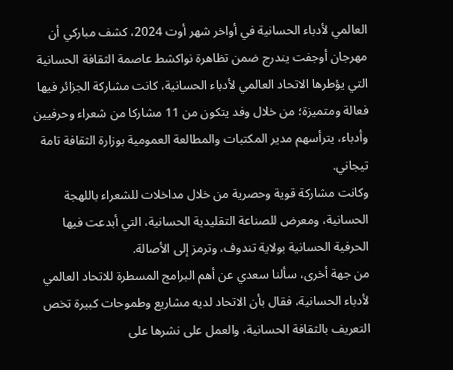العالمي لأدباء الحسانية في أواخر شهر أوت 2024، كشف مباركي أن مهرجان أوجفت يندرج ضمن تظاهرة نواكشط عاصمة الثقافة الحسانية التي يؤطرها الاتحاد العالمي لأدباء الحسانية، كانت مشاركة الجزائر فيها فعالة ومتميزة؛ من خلال وفد يتكون من 11 مشاركا من شعراء وحرفيين وأدباء، يترأسهم مدير المكتبات والمطالعة العمومية بوزارة الثقافة تامة تيجاني.
وكانت مشاركة قوية وحصرية من خلال مداخلات للشعراء باللهجة الحسانية، ومعرض للصناعة التقليدية الحسانية، التي أبدعت فيها الحرفية الحسانية بولاية تندوف، وترمز إلى الأصالة.
من جهة أخرى، سألنا سعدي عن أهم البرامج المسطرة للاتحاد العالمي لأدباء الحسانية، فقال بأن الاتحاد لديه مشاريع وطموحات كبيرة تخص التعريف بالثقافة الحسانية، والعمل على نشرها على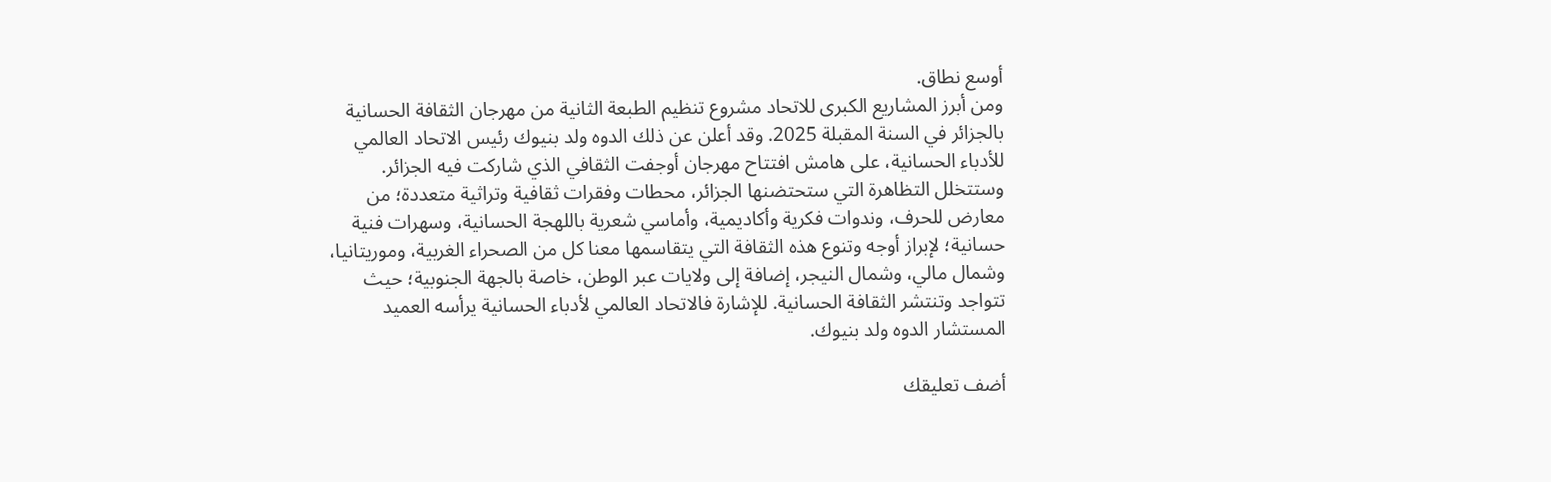أوسع نطاق.
ومن أبرز المشاريع الكبرى للاتحاد مشروع تنظيم الطبعة الثانية من مهرجان الثقافة الحسانية بالجزائر في السنة المقبلة 2025. وقد أعلن عن ذلك الدوه ولد بنيوك رئيس الاتحاد العالمي للأدباء الحسانية، على هامش افتتاح مهرجان أوجفت الثقافي الذي شاركت فيه الجزائر.
وستتخلل التظاهرة التي ستحتضنها الجزائر، محطات وفقرات ثقافية وتراثية متعددة؛ من معارض للحرف، وندوات فكرية وأكاديمية، وأماسي شعرية باللهجة الحسانية، وسهرات فنية حسانية؛ لإبراز أوجه وتنوع هذه الثقافة التي يتقاسمها معنا كل من الصحراء الغربية، وموريتانيا، وشمال مالي، وشمال النيجر، إضافة إلى ولايات عبر الوطن، خاصة بالجهة الجنوبية؛ حيث تتواجد وتنتشر الثقافة الحسانية. للإشارة فالاتحاد العالمي لأدباء الحسانية يرأسه العميد المستشار الدوه ولد بنيوك.

أضف تعليقك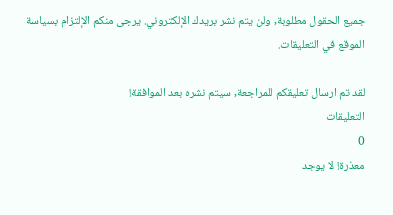جميع الحقول مطلوبة, ولن يتم نشر بريدك الإلكتروني. يرجى منكم الإلتزام بسياسة الموقع في التعليقات.

لقد تم ارسال تعليقكم للمراجعة, سيتم نشره بعد الموافقة!
التعليقات
0
معذرة! لا يوجد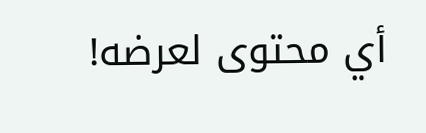أي محتوى لعرضه!